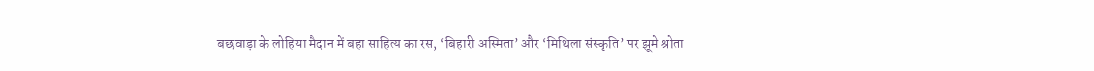बछवाड़ा के लोहिया मैदान में बहा साहित्य का रस, ‘बिहारी अस्मिता’ और ‘मिथिला संस्कृति’ पर झूमे श्रोता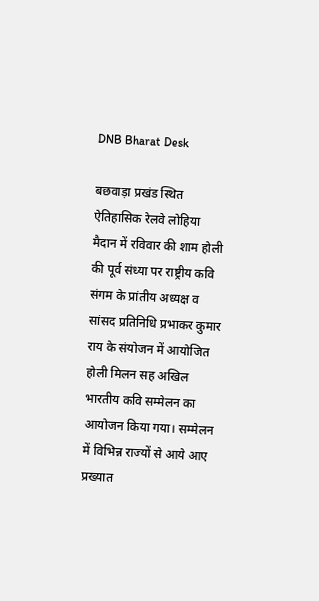DNB Bharat Desk

बछवाड़ा प्रखंड स्थित ऐतिहासिक रेलवे लोहिया मैदान में रविवार की शाम होली की पूर्व संध्या पर राष्ट्रीय कवि संगम के प्रांतीय अध्यक्ष व सांसद प्रतिनिधि प्रभाकर कुमार राय के संयोजन में आयोजित होली मिलन सह अखिल भारतीय कवि सम्मेलन का आयोजन किया गया। सम्मेलन में विभिन्न राज्यों से आये आए प्रख्यात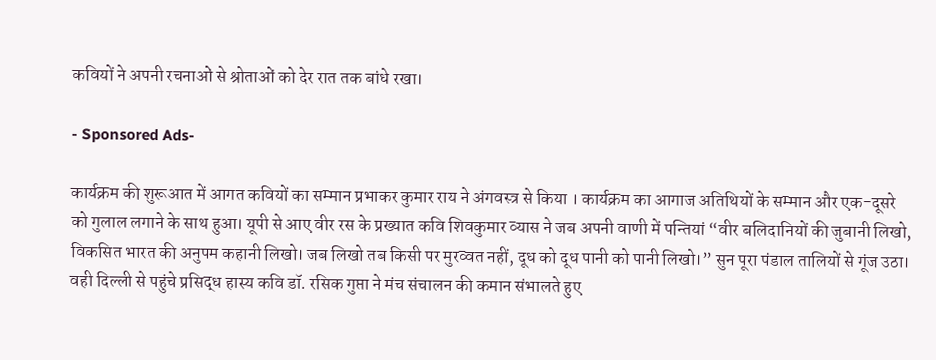कवियों ने अपनी रचनाओं से श्रोताओं को देर रात तक बांधे रखा।

- Sponsored Ads-

कार्यक्रम की शुरूआत में आगत कवियों का सम्मान प्रभाकर कुमार राय ने अंगवस्त्र से किया । कार्यक्रम का आगाज अतिथियों के सम्मान और एक-दूसरे को गुलाल लगाने के साथ हुआ। यूपी से आए वीर रस के प्रख्यात कवि शिवकुमार व्यास ने जब अपनी वाणी में पन्तियां “वीर बलिदानियों की जुबानी लिखो, विकसित भारत की अनुपम कहानी लिखो। जब लिखो तब किसी पर मुरव्वत नहीं, दूध को दूध पानी को पानी लिखो।” सुन पूरा पंडाल तालियों से गूंज उठा। वही दिल्ली से पहुंचे प्रसिद्ध हास्य कवि डॉ. रसिक गुप्ता ने मंच संचालन की कमान संभालते हुए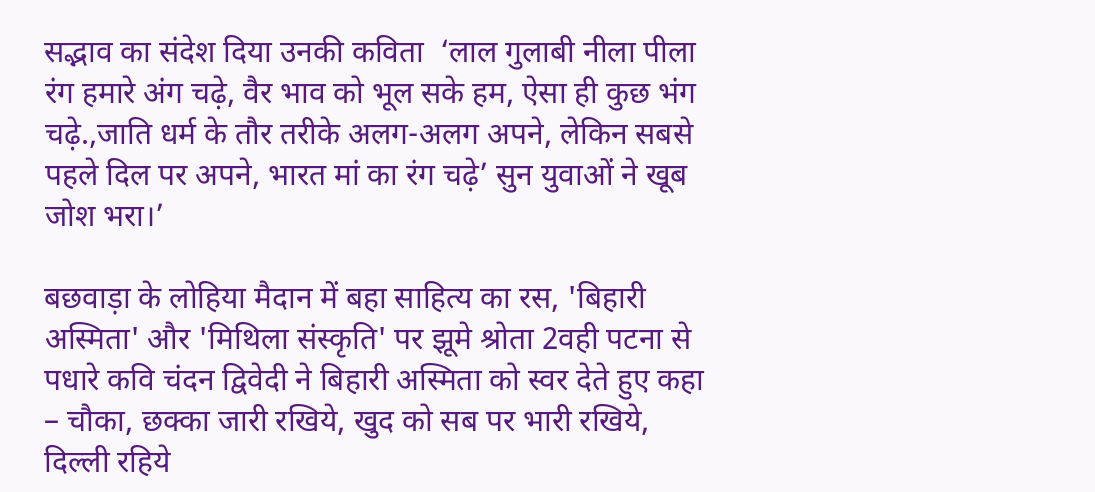सद्भाव का संदेश दिया उनकी कविता  ‘लाल गुलाबी नीला पीला रंग हमारे अंग चढ़े, वैर भाव को भूल सके हम, ऐसा ही कुछ भंग चढ़े.,जाति धर्म के तौर तरीके अलग-अलग अपने, लेकिन सबसे पहले दिल पर अपने, भारत मां का रंग चढ़े’ सुन युवाओं ने खूब जोश भरा।’

बछवाड़ा के लोहिया मैदान में बहा साहित्य का रस, 'बिहारी अस्मिता' और 'मिथिला संस्कृति' पर झूमे श्रोता 2वही पटना से पधारे कवि चंदन द्विवेदी ने बिहारी अस्मिता को स्वर देते हुए कहा – चौका, छक्का जारी रखिये, खुद को सब पर भारी रखिये, दिल्ली रहिये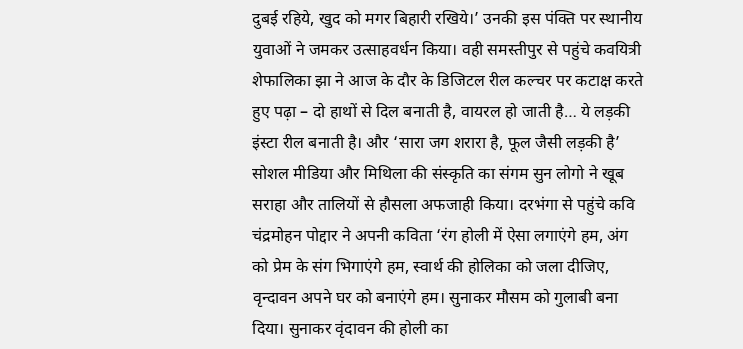दुबई रहिये, खुद को मगर बिहारी रखिये।’ उनकी इस पंक्ति पर स्थानीय युवाओं ने जमकर उत्साहवर्धन किया। वही समस्तीपुर से पहुंचे कवयित्री शेफालिका झा ने आज के दौर के डिजिटल रील कल्चर पर कटाक्ष करते हुए पढ़ा – दो हाथों से दिल बनाती है, वायरल हो जाती है… ये लड़की इंस्टा रील बनाती है। और ‘सारा जग शरारा है, फूल जैसी लड़की है’ सोशल मीडिया और मिथिला की संस्कृति का संगम सुन लोगो ने खूब सराहा और तालियों से हौसला अफजाही किया। दरभंगा से पहुंचे कवि चंद्रमोहन पोद्दार ने अपनी कविता ‘रंग होली में ऐसा लगाएंगे हम, अंग को प्रेम के संग भिगाएंगे हम, स्वार्थ की होलिका को जला दीजिए, वृन्दावन अपने घर को बनाएंगे हम। सुनाकर मौसम को गुलाबी बना दिया। सुनाकर वृंदावन की होली का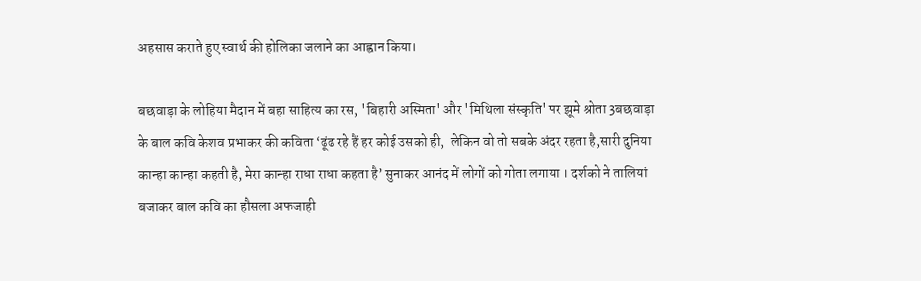अहसास कराते हुए स्वार्थ की होलिका जलाने का आह्वान किया।

बछवाड़ा के लोहिया मैदान में बहा साहित्य का रस, 'बिहारी अस्मिता' और 'मिथिला संस्कृति' पर झूमे श्रोता 3बछवाड़ा के बाल कवि केशव प्रभाकर की कविता ‘ढूंढ रहे हैं हर कोई उसको ही,  लेकिन वो तो सबके अंदर रहता है,सारी दुनिया कान्हा कान्हा कहती है, मेरा कान्हा राधा राधा कहता है’ सुनाकर आनंद में लोगों को गोता लगाया । दर्शको ने तालियां बजाकर बाल कवि का हौसला अफजाही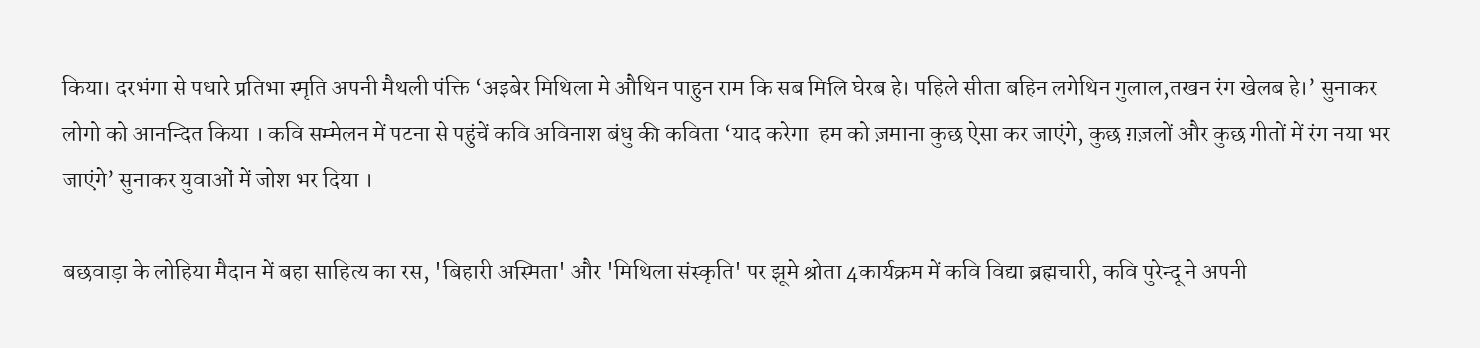किया। दरभंगा से पधारे प्रतिभा स्मृति अपनी मैथली पंक्ति ‘अइबेर मिथिला मे औथिन पाहुन राम कि सब मिलि घेरब हे। पहिले सीता बहिन लगेथिन गुलाल,तखन रंग खेलब हे।’ सुनाकर लोगो को आनन्दित किया । कवि सम्मेलन में पटना से पहुंचें कवि अविनाश बंधु की कविता ‘याद करेगा  हम को ज़माना कुछ ऐसा कर जाएंगे, कुछ ग़ज़लों और कुछ गीतों में रंग नया भर जाएंगे’ सुनाकर युवाओं में जोश भर दिया ।

बछवाड़ा के लोहिया मैदान में बहा साहित्य का रस, 'बिहारी अस्मिता' और 'मिथिला संस्कृति' पर झूमे श्रोता 4कार्यक्रम में कवि विद्या ब्रह्मचारी, कवि पुरेन्दू ने अपनी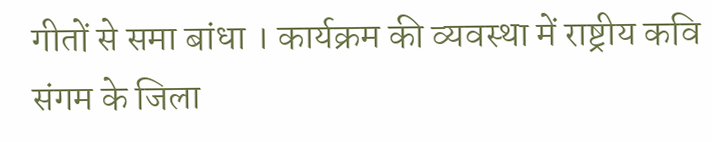गीतों से समा बांधा । कार्यक्रम की व्यवस्था में राष्ट्रीय कवि संगम के जिला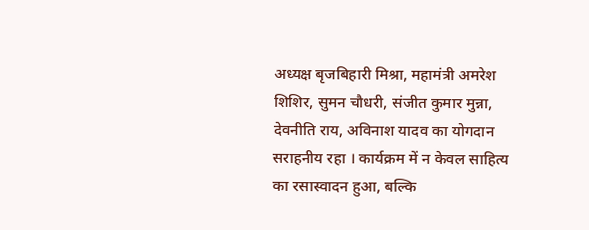अध्यक्ष बृजबिहारी मिश्रा, महामंत्री अमरेश शिशिर, सुमन चौधरी, संजीत कुमार मुन्ना, देवनीति राय, अविनाश यादव का योगदान सराहनीय रहा । कार्यक्रम में न केवल साहित्य का रसास्वादन हुआ, बल्कि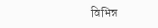विभिन्न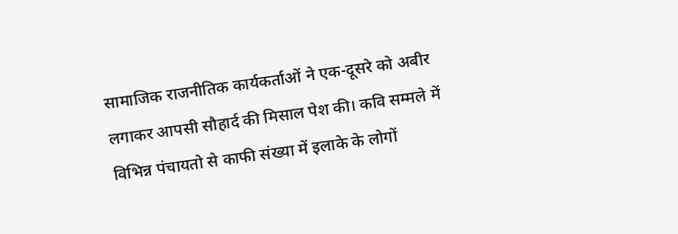सामाजिक राजनीतिक कार्यकर्ताओं ने एक-दूसरे को अबीर लगाकर आपसी सौहार्द की मिसाल पेश की। कवि सम्मले में विभिन्न पंचायतो से काफी संख्या में इलाके के लोगों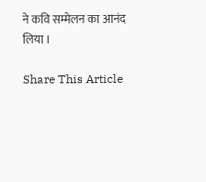ने कवि सम्मेलन का आनंद लिया ।

Share This Article